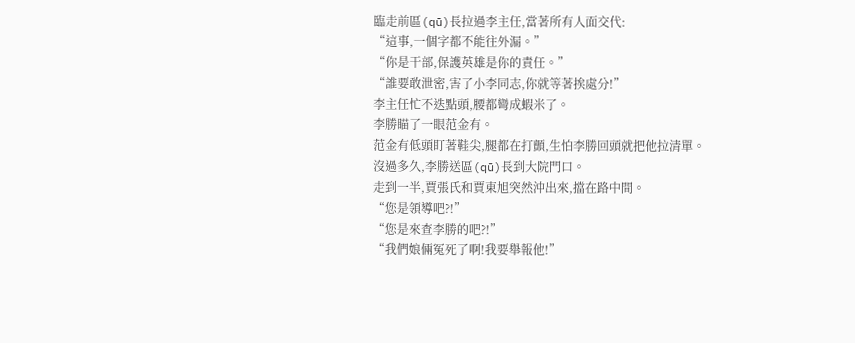臨走前區(qū)長拉過李主任,當著所有人面交代:
“這事,一個字都不能往外漏。”
“你是干部,保護英雄是你的責任。”
“誰要敢泄密,害了小李同志,你就等著挨處分!”
李主任忙不迭點頭,腰都彎成蝦米了。
李勝瞄了一眼范金有。
范金有低頭盯著鞋尖,腿都在打顫,生怕李勝回頭就把他拉清單。
沒過多久,李勝送區(qū)長到大院門口。
走到一半,賈張氏和賈東旭突然沖出來,擋在路中間。
“您是領導吧?!”
“您是來查李勝的吧?!”
“我們娘倆冤死了啊!我要舉報他!”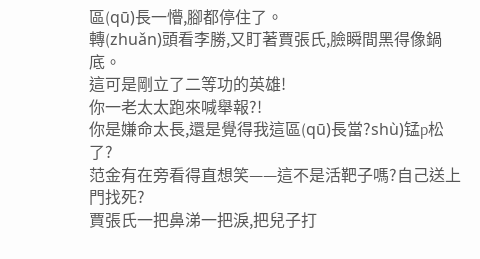區(qū)長一懵,腳都停住了。
轉(zhuǎn)頭看李勝,又盯著賈張氏,臉瞬間黑得像鍋底。
這可是剛立了二等功的英雄!
你一老太太跑來喊舉報?!
你是嫌命太長,還是覺得我這區(qū)長當?shù)锰p松了?
范金有在旁看得直想笑——這不是活靶子嗎?自己送上門找死?
賈張氏一把鼻涕一把淚,把兒子打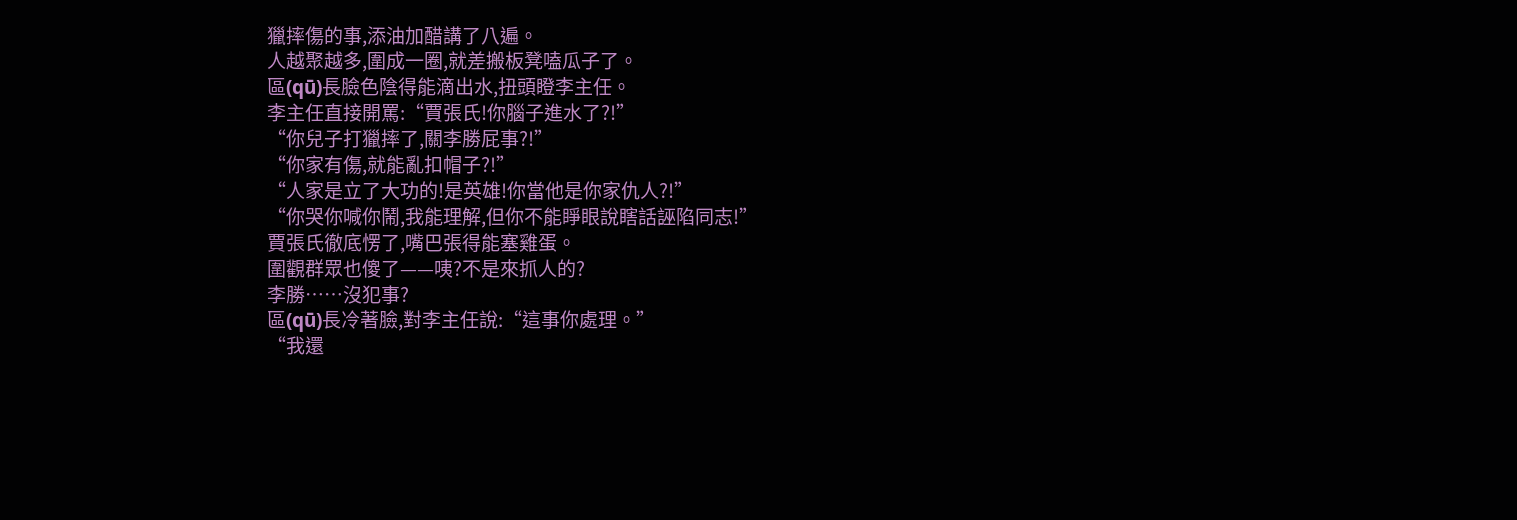獵摔傷的事,添油加醋講了八遍。
人越聚越多,圍成一圈,就差搬板凳嗑瓜子了。
區(qū)長臉色陰得能滴出水,扭頭瞪李主任。
李主任直接開罵:“賈張氏!你腦子進水了?!”
“你兒子打獵摔了,關李勝屁事?!”
“你家有傷,就能亂扣帽子?!”
“人家是立了大功的!是英雄!你當他是你家仇人?!”
“你哭你喊你鬧,我能理解,但你不能睜眼說瞎話誣陷同志!”
賈張氏徹底愣了,嘴巴張得能塞雞蛋。
圍觀群眾也傻了——咦?不是來抓人的?
李勝……沒犯事?
區(qū)長冷著臉,對李主任說:“這事你處理。”
“我還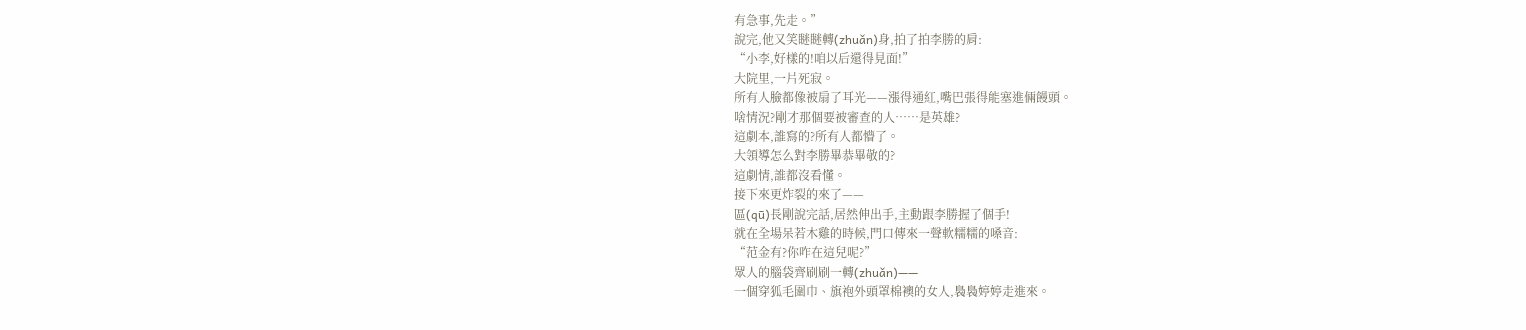有急事,先走。”
說完,他又笑瞇瞇轉(zhuǎn)身,拍了拍李勝的肩:
“小李,好樣的!咱以后還得見面!”
大院里,一片死寂。
所有人臉都像被扇了耳光——漲得通紅,嘴巴張得能塞進倆饅頭。
啥情況?剛才那個要被審查的人……是英雄?
這劇本,誰寫的?所有人都懵了。
大領導怎么對李勝畢恭畢敬的?
這劇情,誰都沒看懂。
接下來更炸裂的來了——
區(qū)長剛說完話,居然伸出手,主動跟李勝握了個手!
就在全場呆若木雞的時候,門口傳來一聲軟糯糯的嗓音:
“范金有?你咋在這兒呢?”
眾人的腦袋齊刷刷一轉(zhuǎn)——
一個穿狐毛圍巾、旗袍外頭罩棉襖的女人,裊裊婷婷走進來。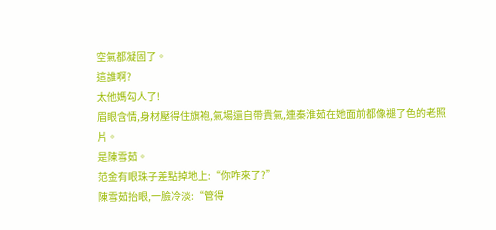空氣都凝固了。
這誰啊?
太他媽勾人了!
眉眼含情,身材壓得住旗袍,氣場還自帶貴氣,連秦淮茹在她面前都像褪了色的老照片。
是陳雪茹。
范金有眼珠子差點掉地上:“你咋來了?”
陳雪茹抬眼,一臉冷淡:“管得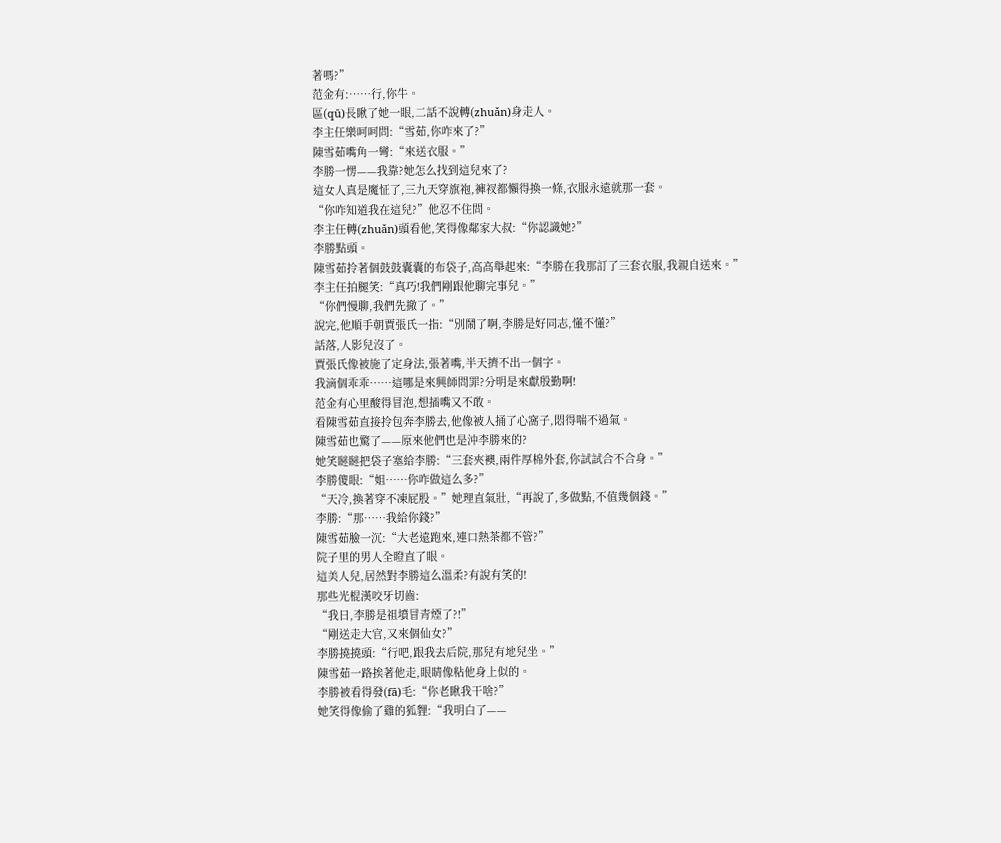著嗎?”
范金有:……行,你牛。
區(qū)長瞅了她一眼,二話不說轉(zhuǎn)身走人。
李主任樂呵呵問:“雪茹,你咋來了?”
陳雪茹嘴角一彎:“來送衣服。”
李勝一愣——我靠?她怎么找到這兒來了?
這女人真是魔怔了,三九天穿旗袍,褲衩都懶得換一條,衣服永遠就那一套。
“你咋知道我在這兒?”他忍不住問。
李主任轉(zhuǎn)頭看他,笑得像鄰家大叔:“你認識她?”
李勝點頭。
陳雪茹拎著個鼓鼓囊囊的布袋子,高高舉起來:“李勝在我那訂了三套衣服,我親自送來。”
李主任拍腿笑:“真巧!我們剛跟他聊完事兒。”
“你們慢聊,我們先撤了。”
說完,他順手朝賈張氏一指:“別鬧了啊,李勝是好同志,懂不懂?”
話落,人影兒沒了。
賈張氏像被施了定身法,張著嘴,半天擠不出一個字。
我滴個乖乖……這哪是來興師問罪?分明是來獻殷勤啊!
范金有心里酸得冒泡,想插嘴又不敢。
看陳雪茹直接拎包奔李勝去,他像被人捅了心窩子,悶得喘不過氣。
陳雪茹也驚了——原來他們也是沖李勝來的?
她笑瞇瞇把袋子塞給李勝:“三套夾襖,兩件厚棉外套,你試試合不合身。”
李勝傻眼:“姐……你咋做這么多?”
“天冷,換著穿不凍屁股。”她理直氣壯,“再說了,多做點,不值幾個錢。”
李勝:“那……我給你錢?”
陳雪茹臉一沉:“大老遠跑來,連口熱茶都不管?”
院子里的男人全瞪直了眼。
這美人兒,居然對李勝這么溫柔?有說有笑的!
那些光棍漢咬牙切齒:
“我日,李勝是祖墳冒青煙了?!”
“剛送走大官,又來個仙女?”
李勝撓撓頭:“行吧,跟我去后院,那兒有地兒坐。”
陳雪茹一路挨著他走,眼睛像粘他身上似的。
李勝被看得發(fā)毛:“你老瞅我干啥?”
她笑得像偷了雞的狐貍:“我明白了——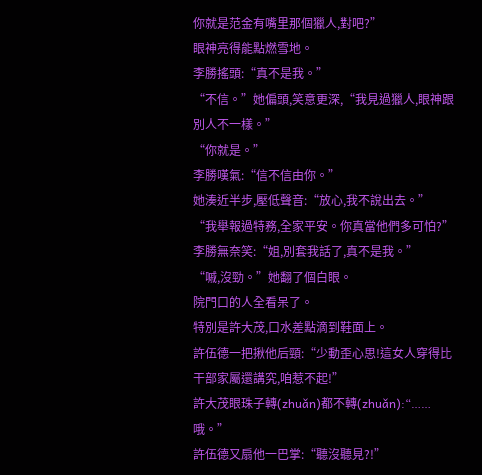你就是范金有嘴里那個獵人,對吧?”
眼神亮得能點燃雪地。
李勝搖頭:“真不是我。”
“不信。”她偏頭,笑意更深,“我見過獵人,眼神跟別人不一樣。”
“你就是。”
李勝嘆氣:“信不信由你。”
她湊近半步,壓低聲音:“放心,我不說出去。”
“我舉報過特務,全家平安。你真當他們多可怕?”
李勝無奈笑:“姐,別套我話了,真不是我。”
“嘁,沒勁。”她翻了個白眼。
院門口的人全看呆了。
特別是許大茂,口水差點滴到鞋面上。
許伍德一把揪他后頸:“少動歪心思!這女人穿得比干部家屬還講究,咱惹不起!”
許大茂眼珠子轉(zhuǎn)都不轉(zhuǎn):“……哦。”
許伍德又扇他一巴掌:“聽沒聽見?!”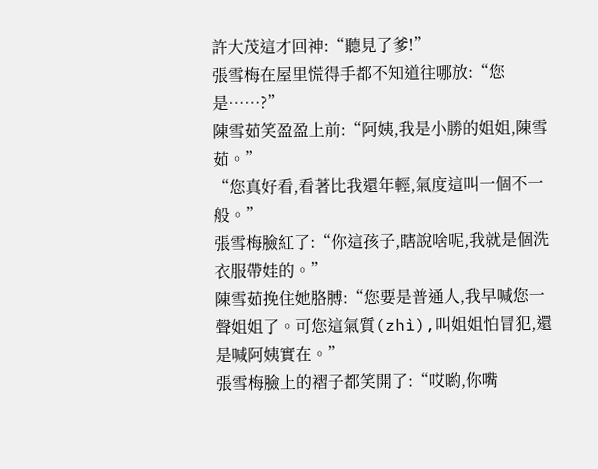許大茂這才回神:“聽見了爹!”
張雪梅在屋里慌得手都不知道往哪放:“您是……?”
陳雪茹笑盈盈上前:“阿姨,我是小勝的姐姐,陳雪茹。”
“您真好看,看著比我還年輕,氣度這叫一個不一般。”
張雪梅臉紅了:“你這孩子,瞎說啥呢,我就是個洗衣服帶娃的。”
陳雪茹挽住她胳膊:“您要是普通人,我早喊您一聲姐姐了。可您這氣質(zhì),叫姐姐怕冒犯,還是喊阿姨實在。”
張雪梅臉上的褶子都笑開了:“哎喲,你嘴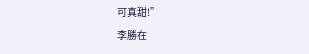可真甜!”
李勝在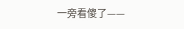一旁看傻了——